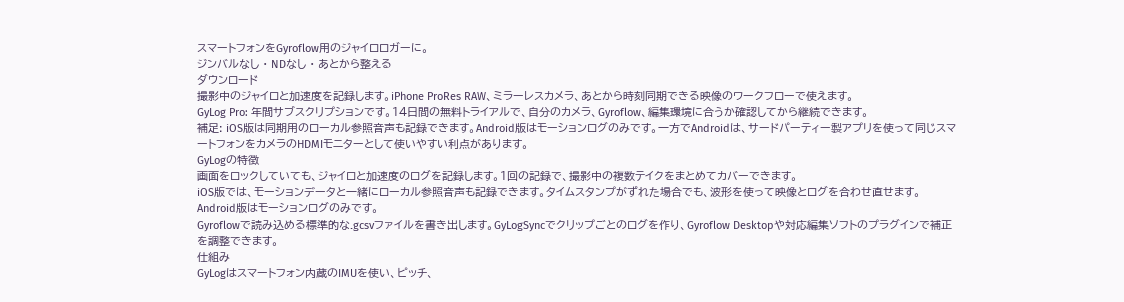スマートフォンをGyroflow用のジャイロロガーに。
ジンバルなし · NDなし · あとから整える
ダウンロード
撮影中のジャイロと加速度を記録します。iPhone ProRes RAW、ミラーレスカメラ、あとから時刻同期できる映像のワークフローで使えます。
GyLog Pro: 年間サブスクリプションです。14日間の無料トライアルで、自分のカメラ、Gyroflow、編集環境に合うか確認してから継続できます。
補足: iOS版は同期用のローカル参照音声も記録できます。Android版はモーションログのみです。一方でAndroidは、サードパーティー製アプリを使って同じスマートフォンをカメラのHDMIモニターとして使いやすい利点があります。
GyLogの特徴
画面をロックしていても、ジャイロと加速度のログを記録します。1回の記録で、撮影中の複数テイクをまとめてカバーできます。
iOS版では、モーションデータと一緒にローカル参照音声も記録できます。タイムスタンプがずれた場合でも、波形を使って映像とログを合わせ直せます。Android版はモーションログのみです。
Gyroflowで読み込める標準的な.gcsvファイルを書き出します。GyLogSyncでクリップごとのログを作り、Gyroflow Desktopや対応編集ソフトのプラグインで補正を調整できます。
仕組み
GyLogはスマートフォン内蔵のIMUを使い、ピッチ、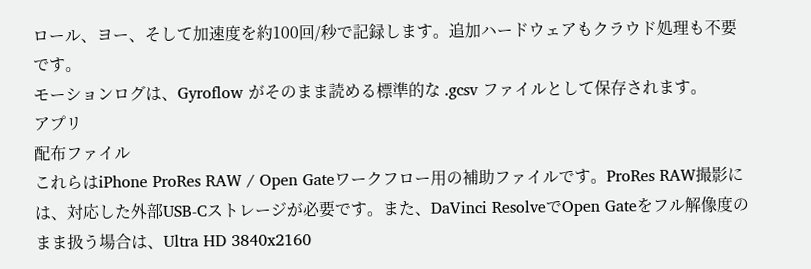ロール、ヨー、そして加速度を約100回/秒で記録します。追加ハードウェアもクラウド処理も不要です。
モーションログは、Gyroflow がそのまま読める標準的な .gcsv ファイルとして保存されます。
アプリ
配布ファイル
これらはiPhone ProRes RAW / Open Gateワークフロー用の補助ファイルです。ProRes RAW撮影には、対応した外部USB-Cストレージが必要です。また、DaVinci ResolveでOpen Gateをフル解像度のまま扱う場合は、Ultra HD 3840x2160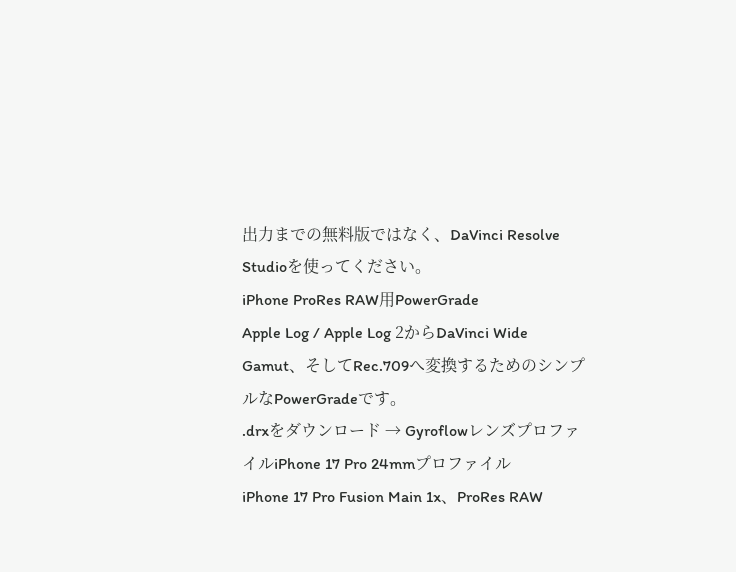出力までの無料版ではなく、DaVinci Resolve Studioを使ってください。
iPhone ProRes RAW用PowerGrade
Apple Log / Apple Log 2からDaVinci Wide Gamut、そしてRec.709へ変換するためのシンプルなPowerGradeです。
.drxをダウンロード → GyroflowレンズプロファイルiPhone 17 Pro 24mmプロファイル
iPhone 17 Pro Fusion Main 1x、ProRes RAW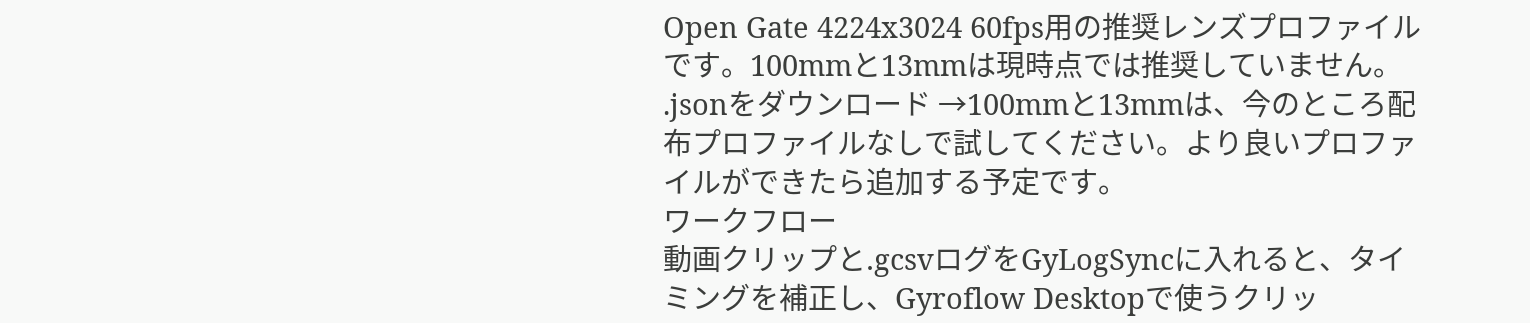Open Gate 4224x3024 60fps用の推奨レンズプロファイルです。100mmと13mmは現時点では推奨していません。
.jsonをダウンロード →100mmと13mmは、今のところ配布プロファイルなしで試してください。より良いプロファイルができたら追加する予定です。
ワークフロー
動画クリップと.gcsvログをGyLogSyncに入れると、タイミングを補正し、Gyroflow Desktopで使うクリッ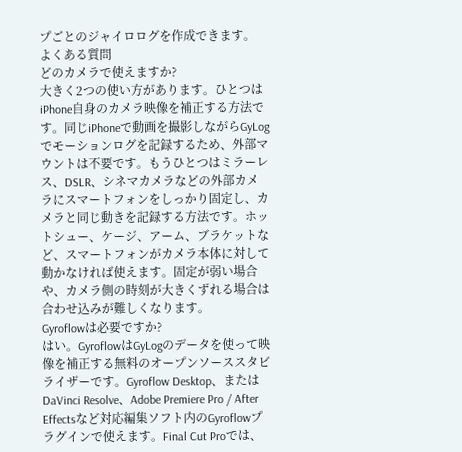プごとのジャイロログを作成できます。
よくある質問
どのカメラで使えますか?
大きく2つの使い方があります。ひとつはiPhone自身のカメラ映像を補正する方法です。同じiPhoneで動画を撮影しながらGyLogでモーションログを記録するため、外部マウントは不要です。もうひとつはミラーレス、DSLR、シネマカメラなどの外部カメラにスマートフォンをしっかり固定し、カメラと同じ動きを記録する方法です。ホットシュー、ケージ、アーム、ブラケットなど、スマートフォンがカメラ本体に対して動かなければ使えます。固定が弱い場合や、カメラ側の時刻が大きくずれる場合は合わせ込みが難しくなります。
Gyroflowは必要ですか?
はい。GyroflowはGyLogのデータを使って映像を補正する無料のオープンソーススタビライザーです。Gyroflow Desktop、またはDaVinci Resolve、Adobe Premiere Pro / After Effectsなど対応編集ソフト内のGyroflowプラグインで使えます。Final Cut Proでは、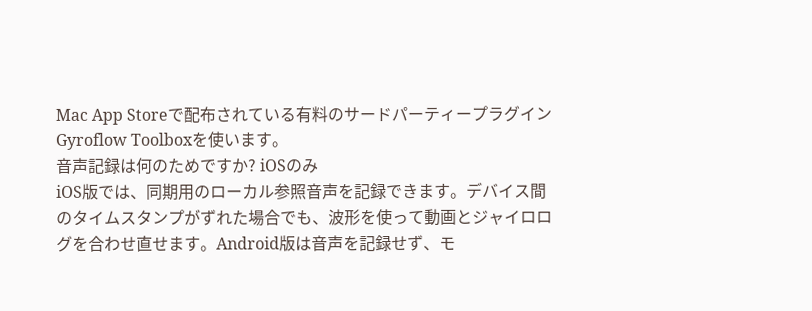Mac App Storeで配布されている有料のサードパーティープラグインGyroflow Toolboxを使います。
音声記録は何のためですか? iOSのみ
iOS版では、同期用のローカル参照音声を記録できます。デバイス間のタイムスタンプがずれた場合でも、波形を使って動画とジャイロログを合わせ直せます。Android版は音声を記録せず、モ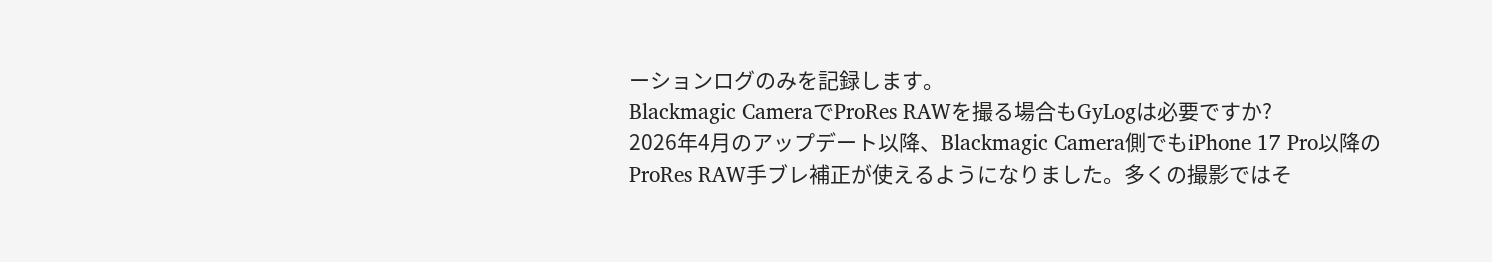ーションログのみを記録します。
Blackmagic CameraでProRes RAWを撮る場合もGyLogは必要ですか?
2026年4月のアップデート以降、Blackmagic Camera側でもiPhone 17 Pro以降のProRes RAW手ブレ補正が使えるようになりました。多くの撮影ではそ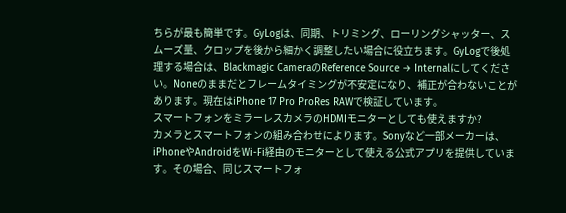ちらが最も簡単です。GyLogは、同期、トリミング、ローリングシャッター、スムーズ量、クロップを後から細かく調整したい場合に役立ちます。GyLogで後処理する場合は、Blackmagic CameraのReference Source → Internalにしてください。Noneのままだとフレームタイミングが不安定になり、補正が合わないことがあります。現在はiPhone 17 Pro ProRes RAWで検証しています。
スマートフォンをミラーレスカメラのHDMIモニターとしても使えますか?
カメラとスマートフォンの組み合わせによります。Sonyなど一部メーカーは、iPhoneやAndroidをWi-Fi経由のモニターとして使える公式アプリを提供しています。その場合、同じスマートフォ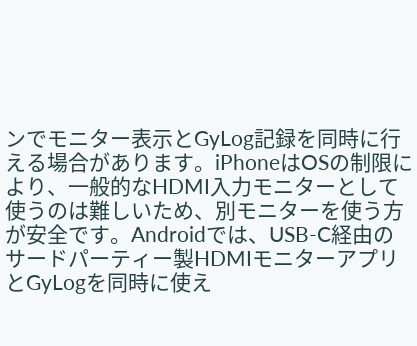ンでモニター表示とGyLog記録を同時に行える場合があります。iPhoneはOSの制限により、一般的なHDMI入力モニターとして使うのは難しいため、別モニターを使う方が安全です。Androidでは、USB-C経由のサードパーティー製HDMIモニターアプリとGyLogを同時に使え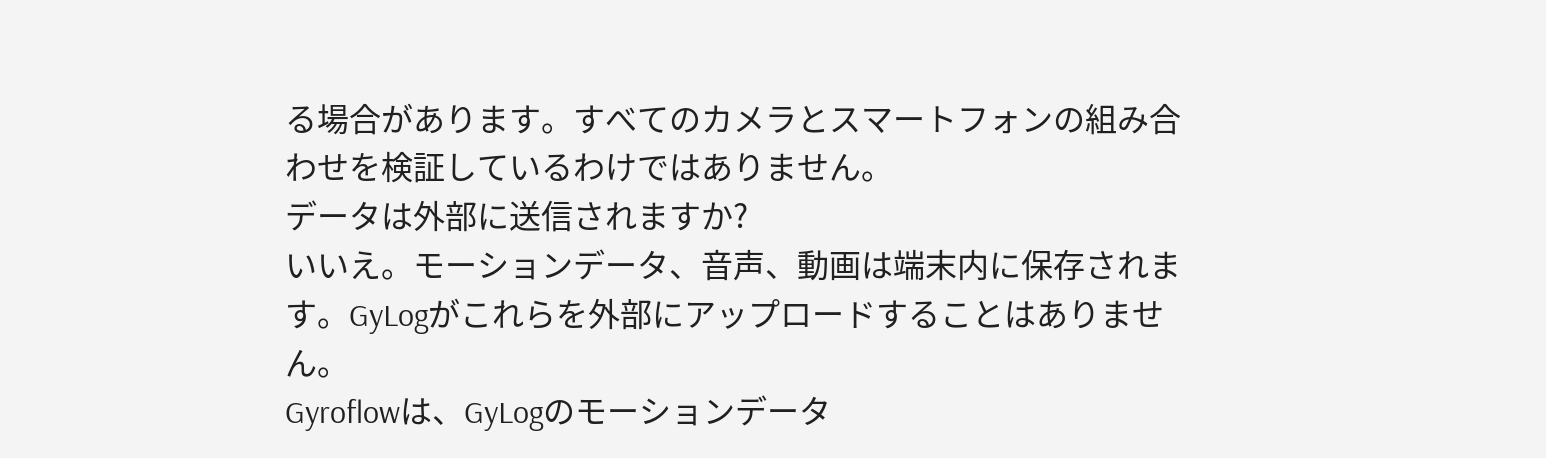る場合があります。すべてのカメラとスマートフォンの組み合わせを検証しているわけではありません。
データは外部に送信されますか?
いいえ。モーションデータ、音声、動画は端末内に保存されます。GyLogがこれらを外部にアップロードすることはありません。
Gyroflowは、GyLogのモーションデータ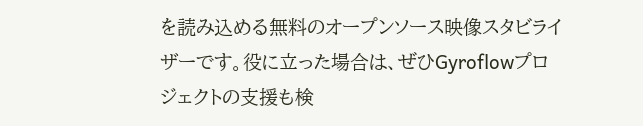を読み込める無料のオープンソース映像スタビライザーです。役に立った場合は、ぜひGyroflowプロジェクトの支援も検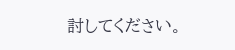討してください。